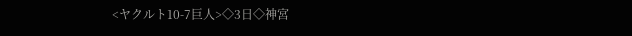<ヤクルト10-7巨人>◇3日◇神宮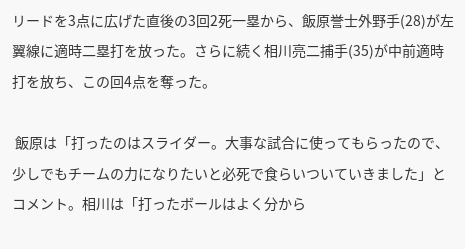リードを3点に広げた直後の3回2死一塁から、飯原誉士外野手(28)が左翼線に適時二塁打を放った。さらに続く相川亮二捕手(35)が中前適時打を放ち、この回4点を奪った。

 飯原は「打ったのはスライダー。大事な試合に使ってもらったので、少しでもチームの力になりたいと必死で食らいついていきました」とコメント。相川は「打ったボールはよく分から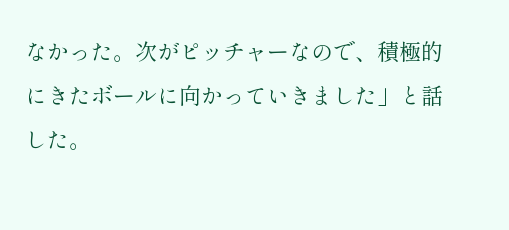なかった。次がピッチャーなので、積極的にきたボールに向かっていきました」と話した。